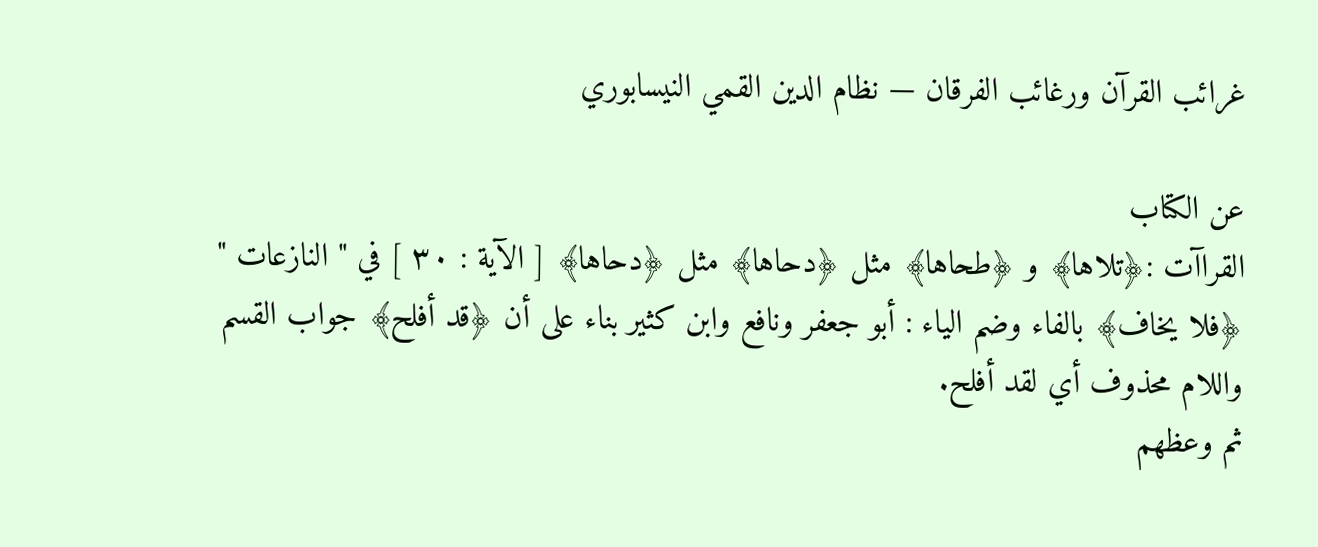غرائب القرآن ورغائب الفرقان — نظام الدين القمي النيسابوري

عن الكتاب
القراآت :﴿تلاها﴾ و ﴿طحاها﴾ مثل ﴿دحاها﴾ مثل ﴿دحاها﴾ [ الآية : ٣٠ ] في " النازعات " ﴿فلا يخاف﴾ بالفاء وضم الياء : أبو جعفر ونافع وابن كثير بناء على أن ﴿قد أفلح﴾ جواب القسم واللام محذوف أي لقد أفلح.
ثم وعظهم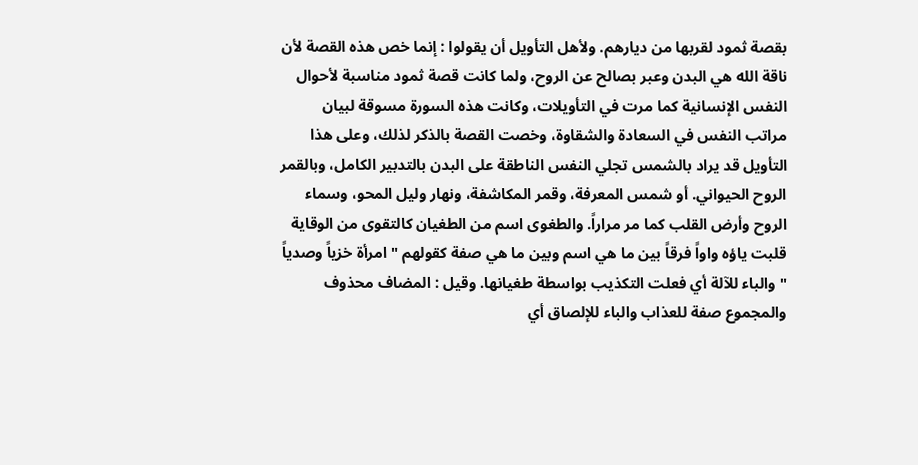بقصة ثمود لقربها من ديارهم. ولأهل التأويل أن يقولوا : إنما خص هذه القصة لأن ناقة الله هي البدن وعبر بصالح عن الروح، ولما كانت قصة ثمود مناسبة لأحوال النفس الإنسانية كما مرت في التأويلات، وكانت هذه السورة مسوقة لبيان مراتب النفس في السعادة والشقاوة، وخصت القصة بالذكر لذلك، وعلى هذا التأويل قد يراد بالشمس تجلي النفس الناطقة على البدن بالتدبير الكامل، وبالقمر الروح الحيواني. أو شمس المعرفة، وقمر المكاشفة، ونهار وليل المحو، وسماء الروح وأرض القلب كما مر مراراً. والطغوى اسم من الطغيان كالتقوى من الوقاية قلبت ياؤه واواً فرقاً بين ما هي اسم وبين ما هي صفة كقولهم " امرأة خزياً وصدياً " والباء للآلة أي فعلت التكذيب بواسطة طغيانها. وقيل : المضاف محذوف والمجموع صفة للعذاب والباء للإلصاق أي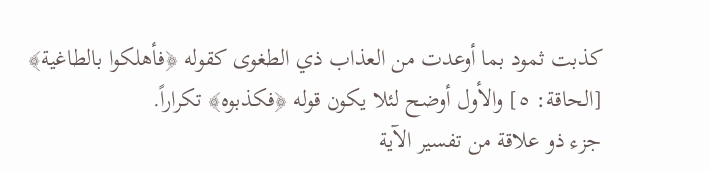كذبت ثمود بما أوعدت من العذاب ذي الطغوى كقوله ﴿فأهلكوا بالطاغية﴾ [الحاقة: ٥] والأول أوضح لئلا يكون قوله ﴿فكذبوه﴾ تكراراً.
جزء ذو علاقة من تفسير الآية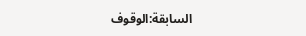السابقة:الوقوف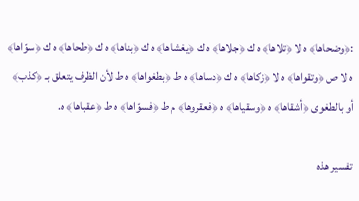:﴿وضحاها﴾ ه لا ﴿تلاها﴾ ه ك ﴿جلاها﴾ ه ك ﴿يغشاها﴾ ه ك ﴿بناها﴾ ه ك ﴿طحاها﴾ ه ك ﴿سوّاها﴾ ه لا ص ﴿وتقواها﴾ ه لا ﴿زكاها﴾ ه ك ﴿دساها﴾ ه ط ﴿بطغواها﴾ ه ط لأن الظرف يتعلق بـ ﴿كذب﴾ أو بالطغوى ﴿أشقاها﴾ ه ﴿وسقياها﴾ ه ﴿فعقروها﴾ م ط ﴿فسوّاها﴾ ه ط ﴿عقباها﴾ ه.

تفسير هذه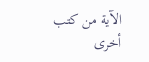الآية من كتب أخرى